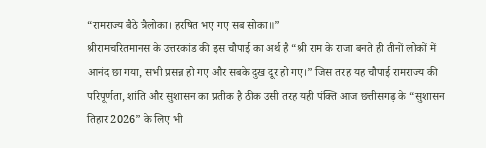“रामराज्य बैठे त्रैलोका। हरषित भए गए सब सोका॥”
श्रीरामचरितमानस के उत्तरकांड की इस चौपाई का अर्थ है “श्री राम के राजा बनते ही तीनों लोकों में आनंद छा गया, सभी प्रसन्न हो गए और सबके दुख दूर हो गए।” जिस तरह यह चौपाई रामराज्य की परिपूर्णता, शांति और सुशासन का प्रतीक है ठीक उसी तरह यही पंक्ति आज छत्तीसगढ़ के “सुशासन तिहार 2026” के लिए भी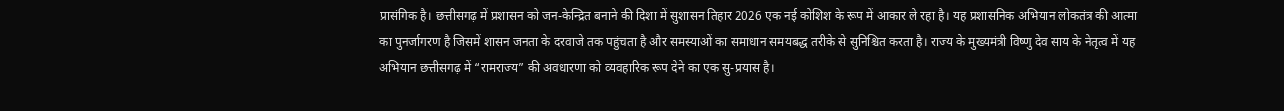प्रासंगिक है। छत्तीसगढ़ में प्रशासन को जन-केन्द्रित बनाने की दिशा में सुशासन तिहार 2026 एक नई कोशिश के रूप में आकार ले रहा है। यह प्रशासनिक अभियान लोकतंत्र की आत्मा का पुनर्जागरण है जिसमें शासन जनता के दरवाजे तक पहुंचता है और समस्याओं का समाधान समयबद्ध तरीके से सुनिश्चित करता है। राज्य के मुख्यमंत्री विष्णु देव साय के नेतृत्व में यह अभियान छत्तीसगढ़ में “रामराज्य” की अवधारणा को व्यवहारिक रूप देने का एक सु-प्रयास है।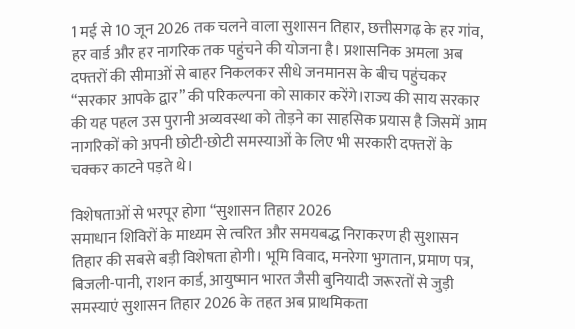1 मई से 10 जून 2026 तक चलने वाला सुशासन तिहार, छत्तीसगढ़ के हर गांव, हर वार्ड और हर नागरिक तक पहुंचने की योजना है। प्रशासनिक अमला अब दफ्तरों की सीमाओं से बाहर निकलकर सीधे जनमानस के बीच पहुंचकर “सरकार आपके द्वार” की परिकल्पना को साकार करेंगे।राज्य की साय सरकार की यह पहल उस पुरानी अव्यवस्था को तोड़ने का साहसिक प्रयास है जिसमें आम नागरिकों को अपनी छोटी-छोटी समस्याओं के लिए भी सरकारी दफ्तरों के चक्कर काटने पड़ते थे।

विशेषताओं से भरपूर होगा “सुशासन तिहार 2026
समाधान शिविरों के माध्यम से त्वरित और समयबद्ध निराकरण ही सुशासन तिहार की सबसे बड़ी विशेषता होगी। भूमि विवाद, मनरेगा भुगतान, प्रमाण पत्र, बिजली-पानी, राशन कार्ड, आयुष्मान भारत जैसी बुनियादी जरूरतों से जुड़ी समस्याएं सुशासन तिहार 2026 के तहत अब प्राथमिकता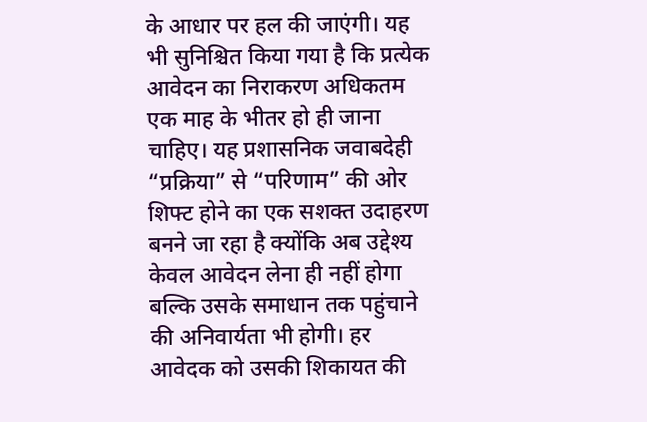के आधार पर हल की जाएंगी। यह भी सुनिश्चित किया गया है कि प्रत्येक आवेदन का निराकरण अधिकतम एक माह के भीतर हो ही जाना चाहिए। यह प्रशासनिक जवाबदेही “प्रक्रिया” से “परिणाम” की ओर शिफ्ट होने का एक सशक्त उदाहरण बनने जा रहा है क्योंकि अब उद्देश्य केवल आवेदन लेना ही नहीं होगा बल्कि उसके समाधान तक पहुंचाने की अनिवार्यता भी होगी। हर आवेदक को उसकी शिकायत की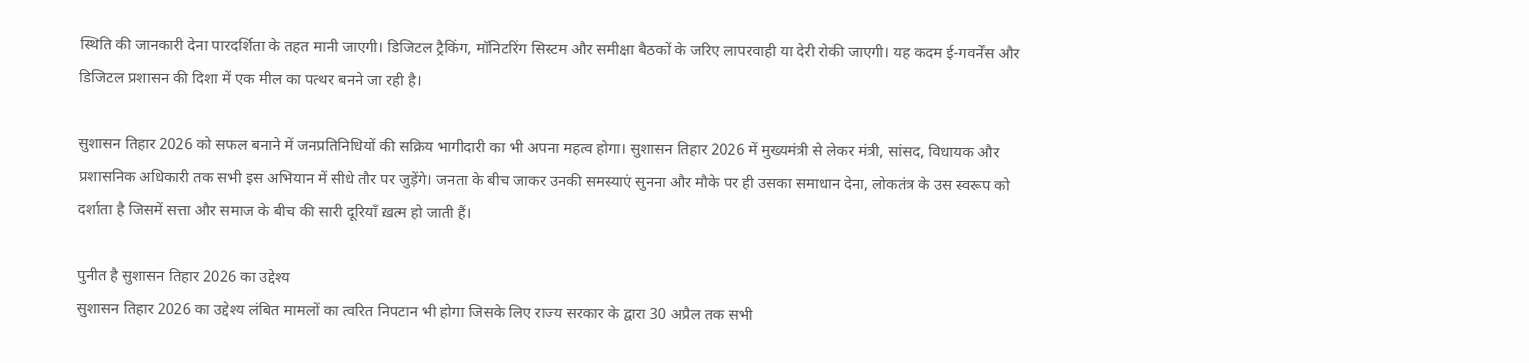स्थिति की जानकारी देना पारदर्शिता के तहत मानी जाएगी। डिजिटल ट्रैकिंग, मॉनिटरिंग सिस्टम और समीक्षा बैठकों के जरिए लापरवाही या देरी रोकी जाएगी। यह कदम ई-गवर्नेंस और डिजिटल प्रशासन की दिशा में एक मील का पत्थर बनने जा रही है।

सुशासन तिहार 2026 को सफल बनाने में जनप्रतिनिधियों की सक्रिय भागीदारी का भी अपना महत्व होगा। सुशासन तिहार 2026 में मुख्यमंत्री से लेकर मंत्री, सांसद, विधायक और प्रशासनिक अधिकारी तक सभी इस अभियान में सीधे तौर पर जुड़ेंगे। जनता के बीच जाकर उनकी समस्याएं सुनना और मौके पर ही उसका समाधान देना, लोकतंत्र के उस स्वरूप को दर्शाता है जिसमें सत्ता और समाज के बीच की सारी दूरियाँ ख़त्म हो जाती हैं।

पुनीत है सुशासन तिहार 2026 का उद्देश्य
सुशासन तिहार 2026 का उद्देश्य लंबित मामलों का त्वरित निपटान भी होगा जिसके लिए राज्य सरकार के द्वारा 30 अप्रैल तक सभी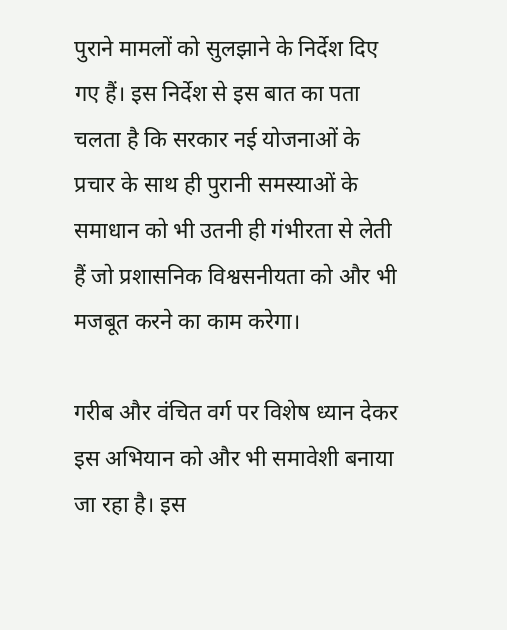पुराने मामलों को सुलझाने के निर्देश दिए गए हैं। इस निर्देश से इस बात का पता चलता है कि सरकार नई योजनाओं के प्रचार के साथ ही पुरानी समस्याओं के समाधान को भी उतनी ही गंभीरता से लेती हैं जो प्रशासनिक विश्वसनीयता को और भी मजबूत करने का काम करेगा।

गरीब और वंचित वर्ग पर विशेष ध्यान देकर इस अभियान को और भी समावेशी बनाया जा रहा है। इस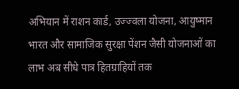अभियान में राशन कार्ड, उज्ज्वला योजना, आयुष्मान भारत और सामाजिक सुरक्षा पेंशन जैसी योजनाओं का लाभ अब सीधे पात्र हितग्राहियों तक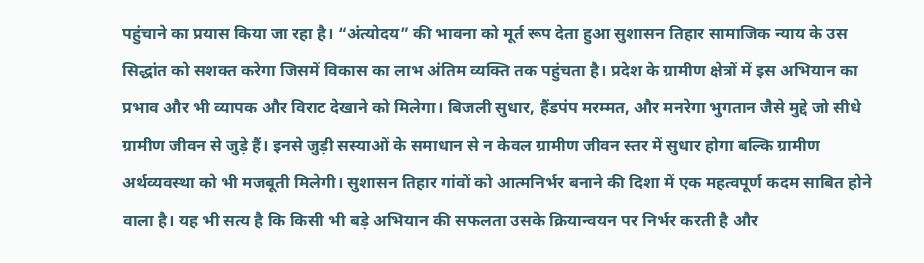पहुंचाने का प्रयास किया जा रहा है। “अंत्योदय” की भावना को मूर्त रूप देता हुआ सुशासन तिहार सामाजिक न्याय के उस सिद्धांत को सशक्त करेगा जिसमें विकास का लाभ अंतिम व्यक्ति तक पहुंचता है। प्रदेश के ग्रामीण क्षेत्रों में इस अभियान का प्रभाव और भी व्यापक और विराट देखाने को मिलेगा। बिजली सुधार, हैंडपंप मरम्मत, और मनरेगा भुगतान जैसे मुद्दे जो सीधे ग्रामीण जीवन से जुड़े हैं। इनसे जुड़ी सस्याओं के समाधान से न केवल ग्रामीण जीवन स्तर में सुधार होगा बल्कि ग्रामीण अर्थव्यवस्था को भी मजबूती मिलेगी। सुशासन तिहार गांवों को आत्मनिर्भर बनाने की दिशा में एक महत्वपूर्ण कदम साबित होने वाला है। यह भी सत्य है कि किसी भी बड़े अभियान की सफलता उसके क्रियान्वयन पर निर्भर करती है और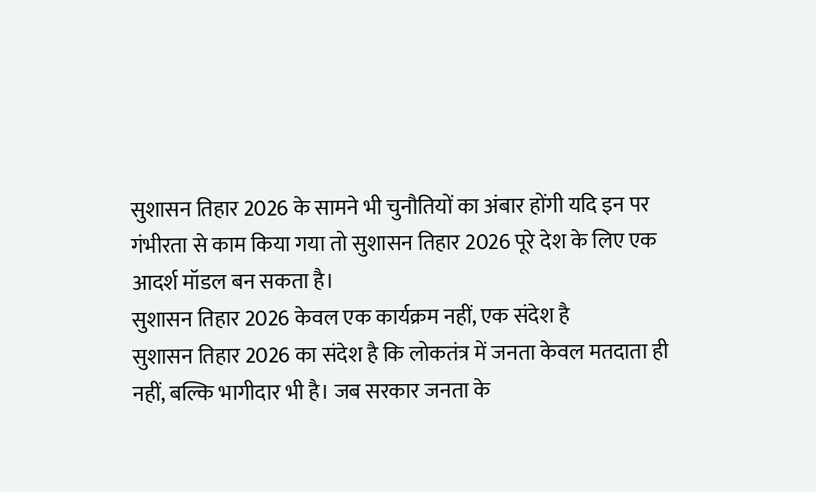सुशासन तिहार 2026 के सामने भी चुनौतियों का अंबार होंगी यदि इन पर गंभीरता से काम किया गया तो सुशासन तिहार 2026 पूरे देश के लिए एक आदर्श मॉडल बन सकता है।
सुशासन तिहार 2026 केवल एक कार्यक्रम नहीं, एक संदेश है
सुशासन तिहार 2026 का संदेश है कि लोकतंत्र में जनता केवल मतदाता ही नहीं, बल्कि भागीदार भी है। जब सरकार जनता के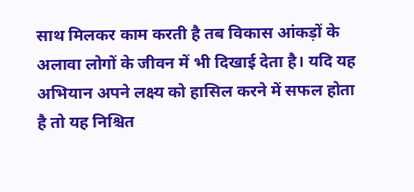साथ मिलकर काम करती है तब विकास आंकड़ों के अलावा लोगों के जीवन में भी दिखाई देता है। यदि यह अभियान अपने लक्ष्य को हासिल करने में सफल होता है तो यह निश्चित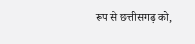रूप से छत्तीसगढ़ को,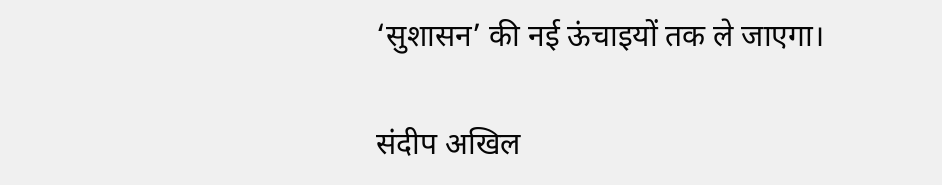‘सुशासन’ की नई ऊंचाइयों तक ले जाएगा।

संदीप अखिल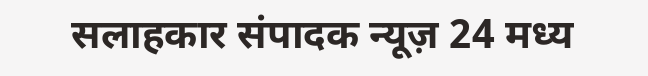सलाहकार संपादक न्यूज़ 24 मध्य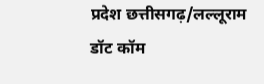प्रदेश छत्तीसगढ़/लल्लूराम डॉट कॉम